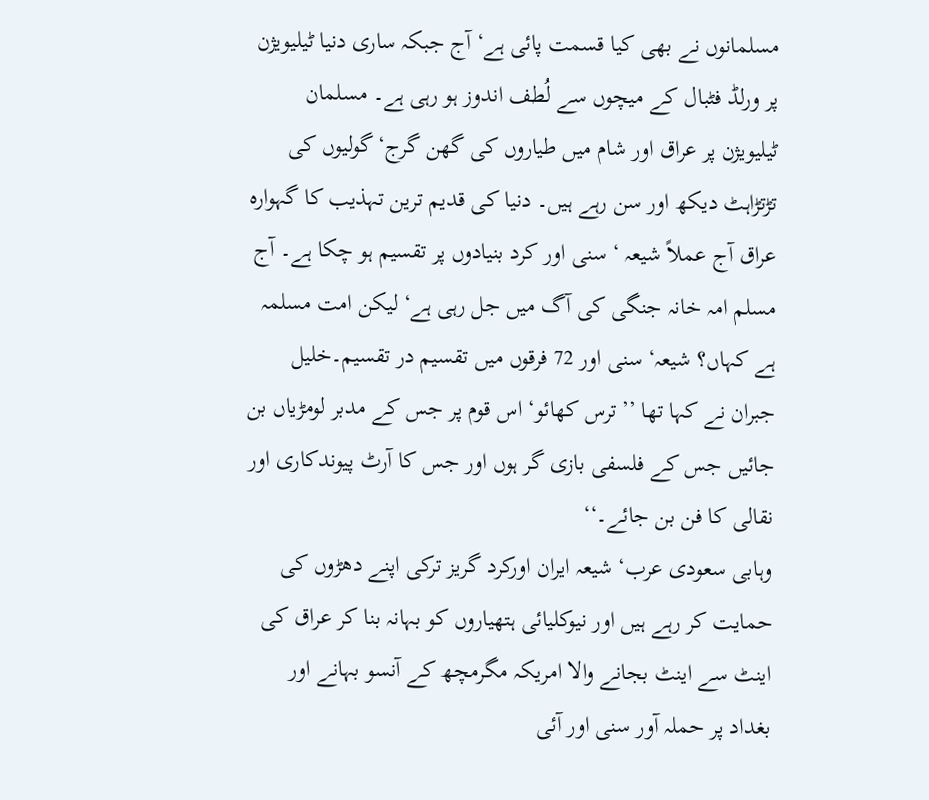مسلمانوں نے بھی کیا قسمت پائی ہے‘ آج جبکہ ساری دنیا ٹیلیویژن پر ورلڈ فٹبال کے میچوں سے لُطف اندوز ہو رہی ہے۔ مسلمان ٹیلیویژن پر عراق اور شام میں طیاروں کی گھن گرج‘ گولیوں کی تڑتڑاہٹ دیکھ اور سن رہے ہیں۔ دنیا کی قدیم ترین تہذیب کا گہوارہ عراق آج عملاً شیعہ ‘ سنی اور کرد بنیادوں پر تقسیم ہو چکا ہے۔ آج مسلم امہ خانہ جنگی کی آگ میں جل رہی ہے‘ لیکن امت مسلمہ ہے کہاں؟ شیعہ‘ سنی اور 72 فرقوں میں تقسیم در تقسیم۔خلیل جبران نے کہا تھا ’’ترس کھائو‘ اس قوم پر جس کے مدبر لومڑیاں بن جائیں جس کے فلسفی بازی گر ہوں اور جس کا آرٹ پیوندکاری اور نقالی کا فن بن جائے۔‘‘
وہابی سعودی عرب‘ شیعہ ایران اورکرد گریز ترکی اپنے دھڑوں کی حمایت کر رہے ہیں اور نیوکلیائی ہتھیاروں کو بہانہ بنا کر عراق کی اینٹ سے اینٹ بجانے والا امریکہ مگرمچھ کے آنسو بہانے اور بغداد پر حملہ آور سنی اور آئی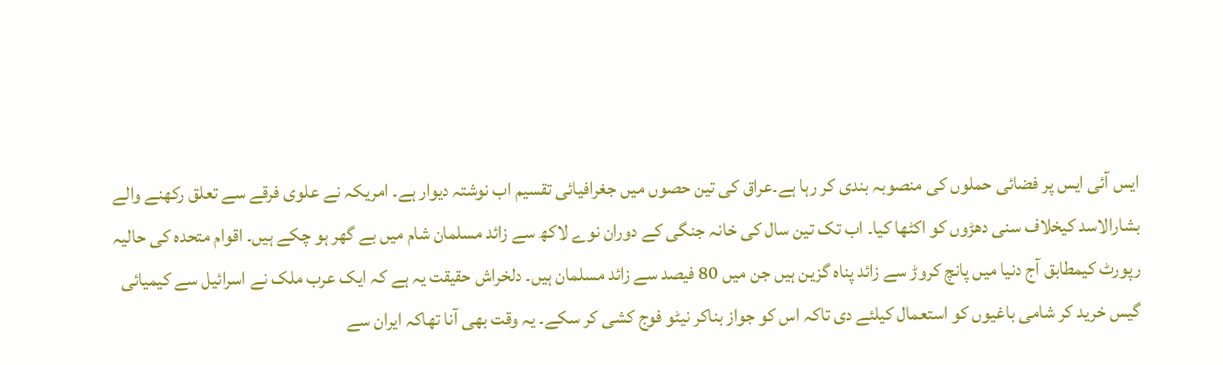ایس آئی ایس پر فضائی حملوں کی منصوبہ بندی کر رہا ہے۔عراق کی تین حصوں میں جغرافیائی تقسیم اب نوشتہ دیوار ہے۔ امریکہ نے علوی فرقے سے تعلق رکھنے والے بشارالاسد کیخلاف سنی دھڑوں کو اکٹھا کیا۔ اب تک تین سال کی خانہ جنگی کے دوران نوے لاکھ سے زائد مسلمان شام میں بے گھر ہو چکے ہیں۔ اقوام متحدہ کی حالیہ رپورٹ کیمطابق آج دنیا میں پانچ کروڑ سے زائد پناہ گزین ہیں جن میں 80 فیصد سے زائد مسلمان ہیں۔ دلخراش حقیقت یہ ہے کہ ایک عرب ملک نے اسرائیل سے کیمیائی گیس خرید کر شامی باغیوں کو استعمال کیلئے دی تاکہ اس کو جواز بناکر نیٹو فوج کشی کر سکے۔ یہ وقت بھی آنا تھاکہ ایران سے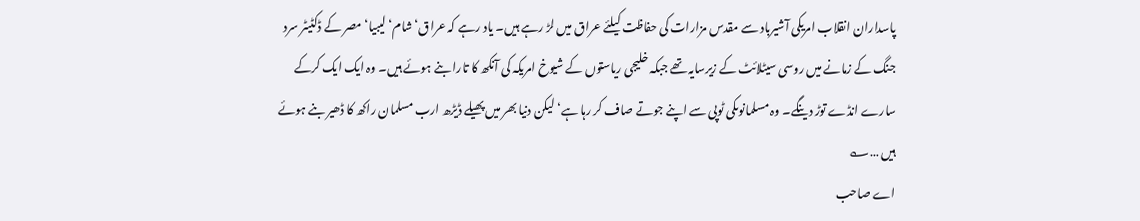پاسداران انقلاب امریکی آشیرباد سے مقدس مزارات کی حفاظت کیلئے عراق میں لڑ رہے ہیں۔ یاد رہے کہ عراق‘ شام‘ لیبیا‘ مصر کے ڈکٹیٹر سرد جنگ کے زمانے میں روسی سیٹلائٹ کے زیرسایہ تھے جبکہ خلیجی ریاستوں کے شیوخ امریکہ کی آنکھ کا تارا بنے ہوئے ہیں۔ وہ ایک ایک کرکے سارے انڈے توڑ دینگے۔ وہ مسلمانوںکی ٹوپی سے اپنے جوتے صاف کر رہا ہے‘ لیکن دنیا بھر میں پھیلے ڈیڑھ ارب مسلمان راکھ کا ڈھیر بنے ہوئے ہیں …؎
اے صاحب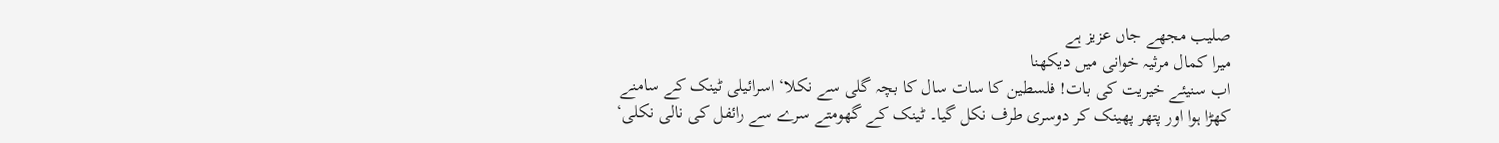صلیب مجھے جاں عزیز ہے
میرا کمال مرثیہ خوانی میں دیکھنا
اب سنیئے خیریت کی بات! فلسطین کا سات سال کا بچہ گلی سے نکلا‘ اسرائیلی ٹینک کے سامنے کھڑا ہوا اور پتھر پھینک کر دوسری طرف نکل گیا۔ ٹینک کے گھومتے سرے سے رائفل کی نالی نکلی‘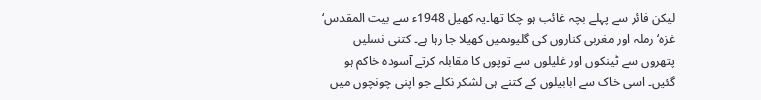لیکن فائر سے پہلے بچہ غائب ہو چکا تھا۔یہ کھیل 1948ء سے بیت المقدس‘ غزہ‘ رملہ اور مغربی کناروں کی گلیوںمیں کھیلا جا رہا ہے۔ کتنی نسلیں پتھروں سے ٹینکوں اور غلیلوں سے توپوں کا مقابلہ کرتے آسودہ خاکم ہو گئیں۔ اسی خاک سے ابابیلوں کے کتنے ہی لشکر نکلے جو اپنی چونچوں میں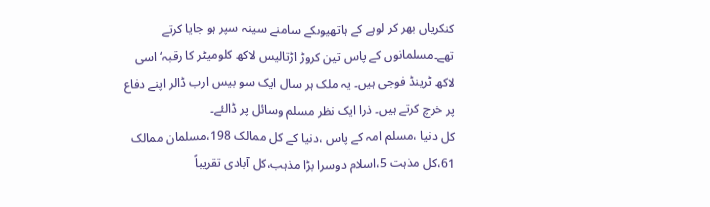کنکریاں بھر کر لوہے کے ہاتھیوںکے سامنے سینہ سپر ہو جایا کرتے تھے۔مسلمانوں کے پاس تین کروڑ اڑتالیس لاکھ کلومیٹر کا رقبہ‘ اسی لاکھ ٹرینڈ فوجی ہیں۔ یہ ملک ہر سال ایک سو بیس ارب ڈالر اپنے دفاع پر خرچ کرتے ہیں۔ ذرا ایک نظر مسلم وسائل پر ڈالئے۔
کل دنیا ،مسلم امہ کے پاس ،دنیا کے کل ممالک 198،مسلمان ممالک 61،کل مذہت 5،اسلام دوسرا بڑا مذہب،کل آبادی تقریباً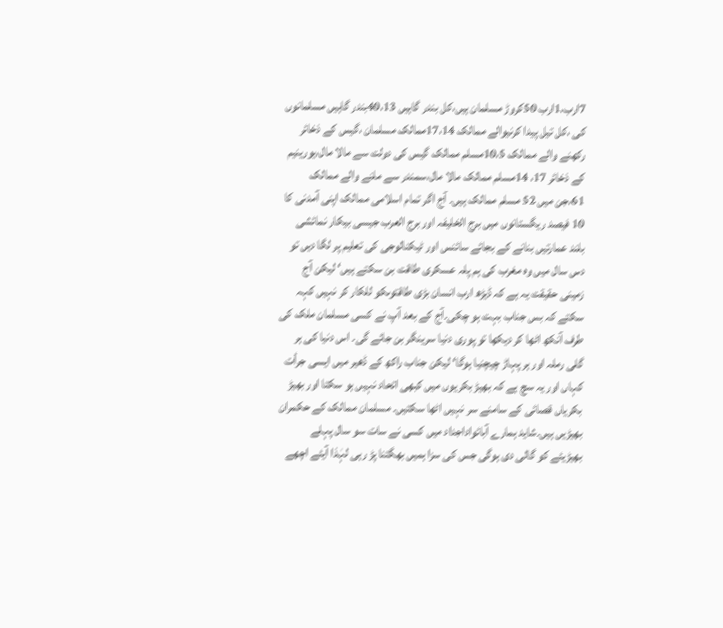7ارب،1ارب 50کروڑ مسلمان ہیں،کل بندر گاہیں 40،13بندر گاہیں مسلمانوں کی ،کل تیل پیدا کرنیوالے ممالک 17،14ممالک مسلمان ،گیس کے ذخائر رکھنے والے ممالک 10،5مسلم ممالک گیس کی دولت سے مالا مال،یورینیم کے ذخائر 17، 14مسلم ممالک مالا مال،سمندر سے ملنے والے ممالک 61،جن میں 52 مسلم ممالک ہیں۔ آج اگر تمام اسلامی ممالک اپنی آمدنی کا 10 فیصد ریگستانوں میں برج الخلیفہ اور برج العرب جیسی بیکار نمائشی بلند عمارتیں بنانے کے بجائے سائنس اور ٹیکنالوجی کی تعلیم پر لگا دیں تو دس سال میں وہ مغرب کی ہم پلہ عسکری طاقت بن سکتے ہیں‘ لیکن آج زمینی حقیقت یہ ہے کہ ڈیڑھ ارب انسان بڑی طاقتوںکو للکار کر نہیں کہہ سکتے کہ بس جناب بہت ہو چکی۔آج کے بعد آپ نے کسی مسلمان ملک کی طرف آنکھ اٹھا کر دیکھا تو پوری دنیا سرینگر بن جائے گی۔ اس دنیا کی ہر گلی رملہ اور ہر پہاڑ چیچنیا ہوگا‘ لیکن جناب راکھ کے ڈھیر میں ایسی جرأت کہاں اور یہ سچ ہے کہ بھیڑ بکریوں میں کبھی اتحاد نہیں ہو سکتا اور بھیڑ بکریاں قصائی کے سامنے سر نہیں اٹھا سکتیں۔ مسلمان ممالک کے حکمران بھیڑیں ہیں۔شاید ہمارے آبائواداجداد میں کسی نے سات سو سال پہلے بھیڑیئے کو گالی دی ہوگی جس کی سزا ہمیں بھگتنا پڑ رہی لہٰذا آیئے اچھے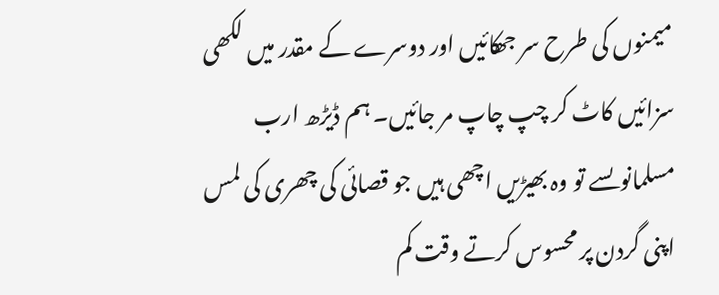میمنوں کی طرح سر جھکائیں اور دوسرے کے مقدر میں لکھی سزائیں کاٹ کر چپ چاپ مر جائیں۔ ہم ڈیڑھ ارب مسلمانوںسے تو وہ بھیڑیں اچھی ہیں جو قصائی کی چھری کی لمس اپنی گردن پر محسوس کرتے وقت کم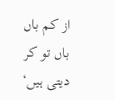از کم باں باں تو کر دیتی ہیں‘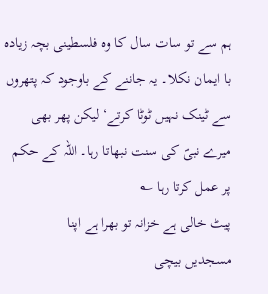ہم سے تو سات سال کا وہ فلسطینی بچہ زیادہ با ایمان نکلا۔ یہ جاننے کے باوجود کہ پتھروں سے ٹینک نہیں ٹوٹا کرتے‘ لیکن پھر بھی میرے نبیؐ کی سنت نبھاتا رہا۔ اللہ کے حکم پر عمل کرتا رہا ؎
پیٹ خالی ہے خزانہ تو بھرا ہے اپنا
مسجدیں بیچی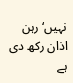نہیں‘ رہن اذان رکھ دی ہے